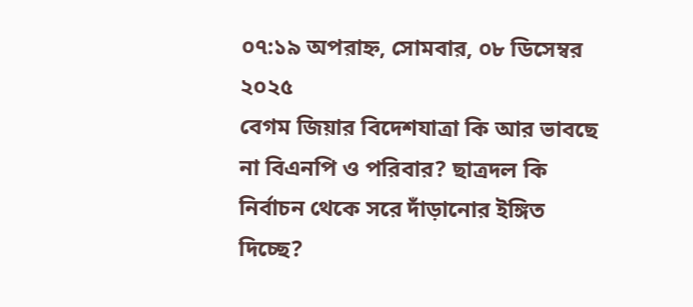০৭:১৯ অপরাহ্ন, সোমবার, ০৮ ডিসেম্বর ২০২৫
বেগম জিয়ার বিদেশযাত্রা কি আর ভাবছে না বিএনপি ও পরিবার? ছাত্রদল কি নির্বাচন থেকে সরে দাঁড়ানোর ইঙ্গিত দিচ্ছে?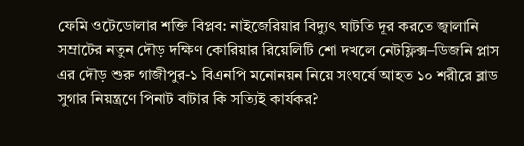ফেমি ওটেডোলার শক্তি বিপ্লব: নাইজেরিয়ার বিদ্যুৎ ঘাটতি দূর করতে জ্বালানি সম্রাটের নতুন দৌড় দক্ষিণ কোরিয়ার রিয়েলিটি শো দখলে নেটফ্লিক্স–ডিজনি প্লাস এর দৌড় শুরু গাজীপুর-১ বিএনপি মনোনয়ন নিয়ে সংঘর্ষে আহত ১০ শরীরে ব্লাড সুগার নিয়ন্ত্রণে পিনাট বাটার কি সত্যিই কার্যকর?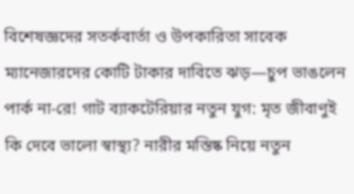বিশেষজ্ঞদের সতর্কবার্তা ও উপকারিতা সাবেক ম্যানেজারদের কোটি টাকার দাবিতে ঝড়—চুপ ভাঙলেন পার্ক না-রে! গাট ব্যাকটেরিয়ার নতুন যুগ: মৃত জীবাণুই কি দেবে ভালো স্বাস্থ্য? নারীর মস্তিষ্ক নিয়ে নতুন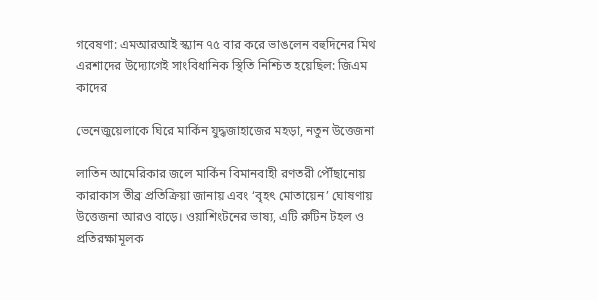গবেষণা: এমআরআই স্ক্যান ৭৫ বার করে ভাঙলেন বহুদিনের মিথ এরশাদের উদ্যোগেই সাংবিধানিক স্থিতি নিশ্চিত হয়েছিল: জিএম কাদের

ভেনেজুয়েলাকে ঘিরে মার্কিন যুদ্ধজাহাজের মহড়া, নতুন উত্তেজনা

লাতিন আমেরিকার জলে মার্কিন বিমানবাহী রণতরী পৌঁছানোয় কারাকাস তীব্র প্রতিক্রিয়া জানায় এবং ‘বৃহৎ মোতায়েন’ ঘোষণায় উত্তেজনা আরও বাড়ে। ওয়াশিংটনের ভাষ্য, এটি রুটিন টহল ও প্রতিরক্ষামূলক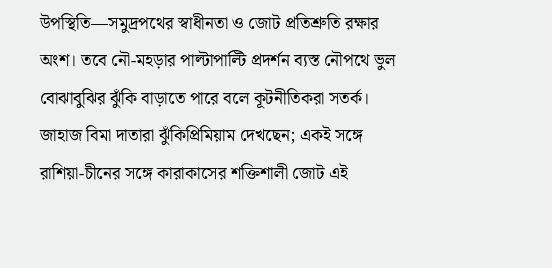উপস্থিতি—সমুদ্রপথের স্বাধীনতা ও জোট প্রতিশ্রুতি রক্ষার অংশ। তবে নৌ-মহড়ার পাল্টাপাল্টি প্রদর্শন ব্যস্ত নৌপথে ভুল বোঝাবুঝির ঝুঁকি বাড়াতে পারে বলে কূটনীতিকরা সতর্ক। জাহাজ বিমা দাতারা ঝুঁকিপ্রিমিয়াম দেখছেন; একই সঙ্গে রাশিয়া-চীনের সঙ্গে কারাকাসের শক্তিশালী জোট এই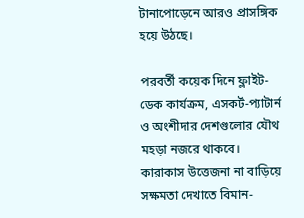টানাপোড়েনে আরও প্রাসঙ্গিক হয়ে উঠছে।

পরবর্তী কয়েক দিনে ফ্লাইট-ডেক কার্যক্রম, এসকর্ট-প্যাটার্ন ও অংশীদার দেশগুলোর যৌথ মহড়া নজরে থাকবে। কারাকাস উত্তেজনা না বাড়িয়ে সক্ষমতা দেখাতে বিমান-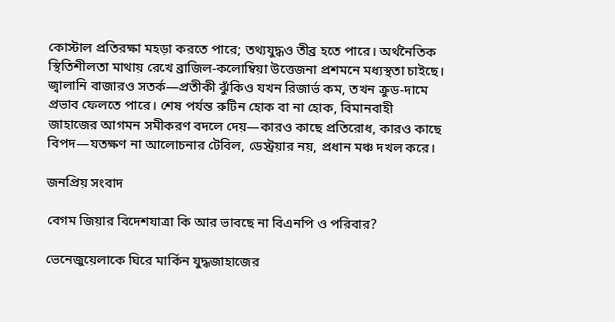কোস্টাল প্রতিরক্ষা মহড়া করতে পারে; তথ্যযুদ্ধও তীব্র হতে পারে। অর্থনৈতিক স্থিতিশীলতা মাথায় রেখে ব্রাজিল-কলোম্বিয়া উত্তেজনা প্রশমনে মধ্যস্থতা চাইছে। জ্বালানি বাজারও সতর্ক—প্রতীকী ঝুঁকিও যখন রিজার্ভ কম, তখন ক্রুড-দামে প্রভাব ফেলতে পারে। শেষ পর্যন্ত রুটিন হোক বা না হোক, বিমানবাহী জাহাজের আগমন সমীকরণ বদলে দেয়—কারও কাছে প্রতিরোধ, কারও কাছে বিপদ—যতক্ষণ না আলোচনার টেবিল, ডেস্ট্রয়ার নয়, প্রধান মঞ্চ দখল করে।

জনপ্রিয় সংবাদ

বেগম জিয়ার বিদেশযাত্রা কি আর ভাবছে না বিএনপি ও পরিবার?

ভেনেজুয়েলাকে ঘিরে মার্কিন যুদ্ধজাহাজের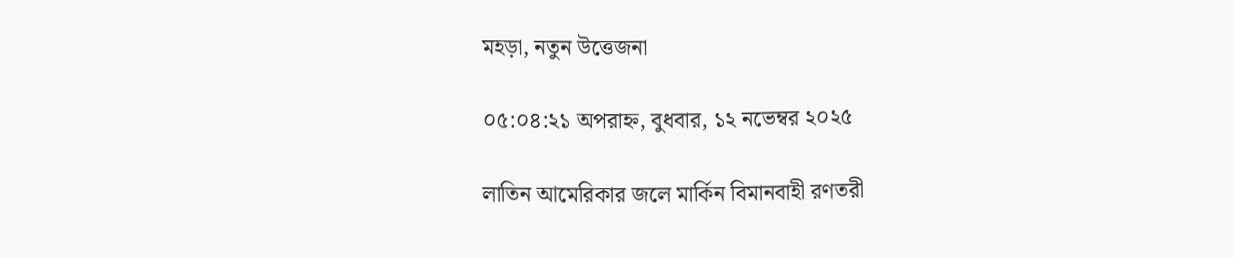মহড়া, নতুন উত্তেজনা

০৫:০৪:২১ অপরাহ্ন, বুধবার, ১২ নভেম্বর ২০২৫

লাতিন আমেরিকার জলে মার্কিন বিমানবাহী রণতরী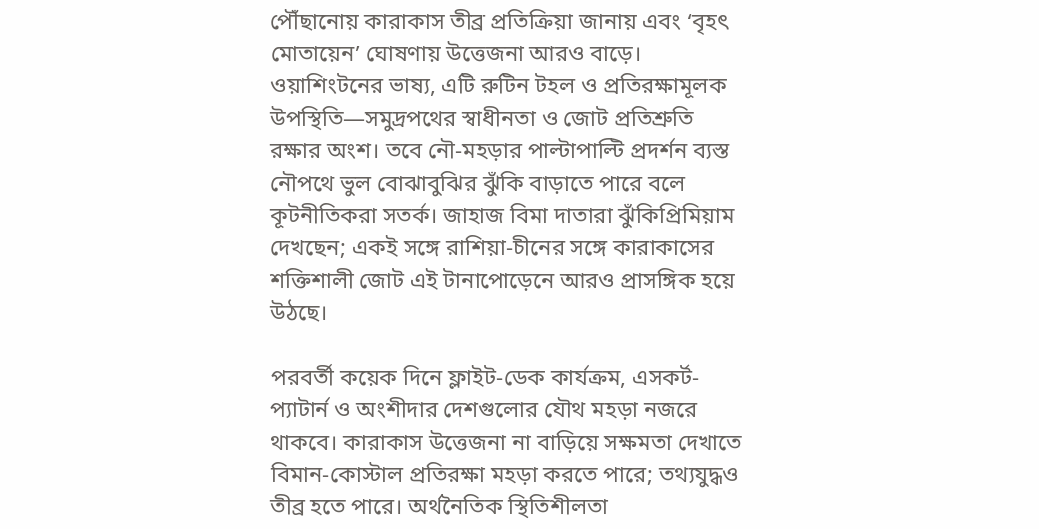পৌঁছানোয় কারাকাস তীব্র প্রতিক্রিয়া জানায় এবং ‘বৃহৎ মোতায়েন’ ঘোষণায় উত্তেজনা আরও বাড়ে। ওয়াশিংটনের ভাষ্য, এটি রুটিন টহল ও প্রতিরক্ষামূলক উপস্থিতি—সমুদ্রপথের স্বাধীনতা ও জোট প্রতিশ্রুতি রক্ষার অংশ। তবে নৌ-মহড়ার পাল্টাপাল্টি প্রদর্শন ব্যস্ত নৌপথে ভুল বোঝাবুঝির ঝুঁকি বাড়াতে পারে বলে কূটনীতিকরা সতর্ক। জাহাজ বিমা দাতারা ঝুঁকিপ্রিমিয়াম দেখছেন; একই সঙ্গে রাশিয়া-চীনের সঙ্গে কারাকাসের শক্তিশালী জোট এই টানাপোড়েনে আরও প্রাসঙ্গিক হয়ে উঠছে।

পরবর্তী কয়েক দিনে ফ্লাইট-ডেক কার্যক্রম, এসকর্ট-প্যাটার্ন ও অংশীদার দেশগুলোর যৌথ মহড়া নজরে থাকবে। কারাকাস উত্তেজনা না বাড়িয়ে সক্ষমতা দেখাতে বিমান-কোস্টাল প্রতিরক্ষা মহড়া করতে পারে; তথ্যযুদ্ধও তীব্র হতে পারে। অর্থনৈতিক স্থিতিশীলতা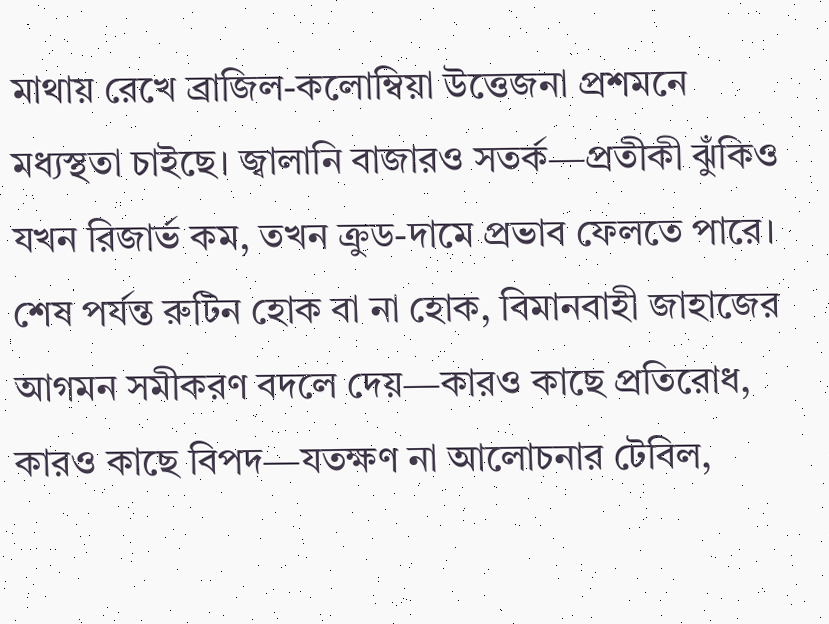মাথায় রেখে ব্রাজিল-কলোম্বিয়া উত্তেজনা প্রশমনে মধ্যস্থতা চাইছে। জ্বালানি বাজারও সতর্ক—প্রতীকী ঝুঁকিও যখন রিজার্ভ কম, তখন ক্রুড-দামে প্রভাব ফেলতে পারে। শেষ পর্যন্ত রুটিন হোক বা না হোক, বিমানবাহী জাহাজের আগমন সমীকরণ বদলে দেয়—কারও কাছে প্রতিরোধ, কারও কাছে বিপদ—যতক্ষণ না আলোচনার টেবিল,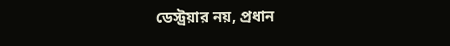ডেস্ট্রয়ার নয়, প্রধান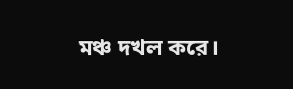মঞ্চ দখল করে।